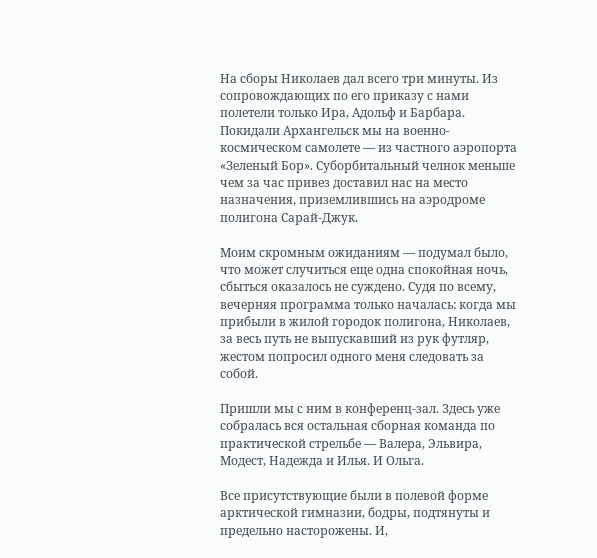На сборы Николаев дал всего три минуты. Из сопровождающих по его приказу с нами полетели только Ира, Адольф и Барбара. Покидали Архангельск мы на военно-космическом самолете — из частного аэропорта «Зеленый Бор». Суборбитальный челнок меньше чем за час привез доставил нас на место назначения, приземлившись на аэродроме полигона Сарай-Джук.

Моим скромным ожиданиям — подумал было, что может случиться еще одна спокойная ночь, сбыться оказалось не суждено. Судя по всему, вечерняя программа только началась: когда мы прибыли в жилой городок полигона, Николаев, за весь путь не выпускавший из рук футляр, жестом попросил одного меня следовать за собой.

Пришли мы с ним в конференц-зал. Здесь уже собралась вся остальная сборная команда по практической стрельбе — Валера, Эльвира, Модест, Надежда и Илья. И Ольга.

Все присутствующие были в полевой форме арктической гимназии, бодры, подтянуты и предельно насторожены. И,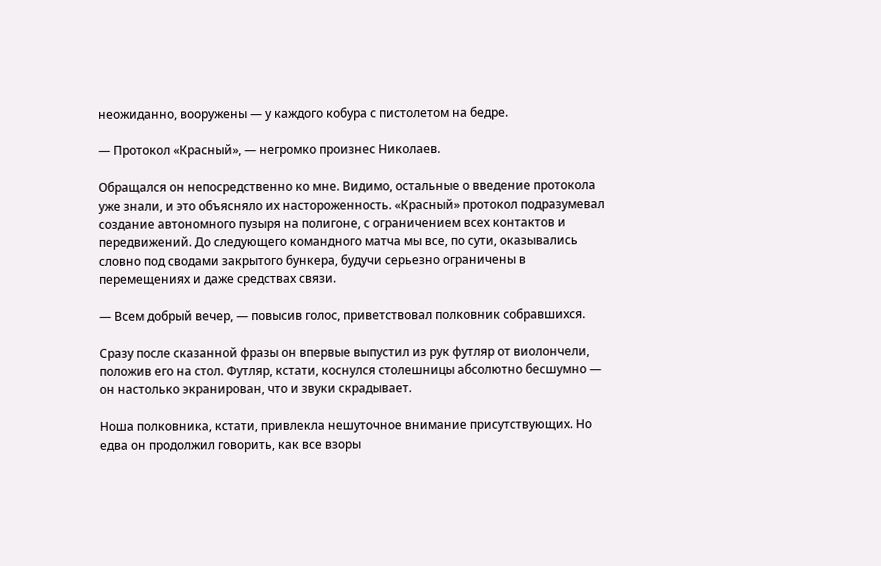неожиданно, вооружены — у каждого кобура с пистолетом на бедре.

— Протокол «Красный», — негромко произнес Николаев.

Обращался он непосредственно ко мне. Видимо, остальные о введение протокола уже знали, и это объясняло их настороженность. «Красный» протокол подразумевал создание автономного пузыря на полигоне, с ограничением всех контактов и передвижений. До следующего командного матча мы все, по сути, оказывались словно под сводами закрытого бункера, будучи серьезно ограничены в перемещениях и даже средствах связи.

— Всем добрый вечер, — повысив голос, приветствовал полковник собравшихся.

Сразу после сказанной фразы он впервые выпустил из рук футляр от виолончели, положив его на стол. Футляр, кстати, коснулся столешницы абсолютно бесшумно — он настолько экранирован, что и звуки скрадывает.

Ноша полковника, кстати, привлекла нешуточное внимание присутствующих. Но едва он продолжил говорить, как все взоры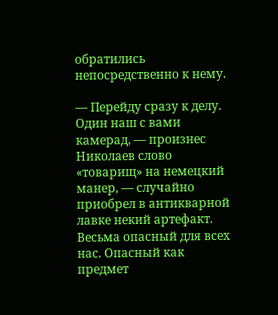обратились непосредственно к нему.

— Перейду сразу к делу. Один наш с вами камерад, — произнес Николаев слово «товарищ» на немецкий манер, — случайно приобрел в антикварной лавке некий артефакт. Весьма опасный для всех нас. Опасный как предмет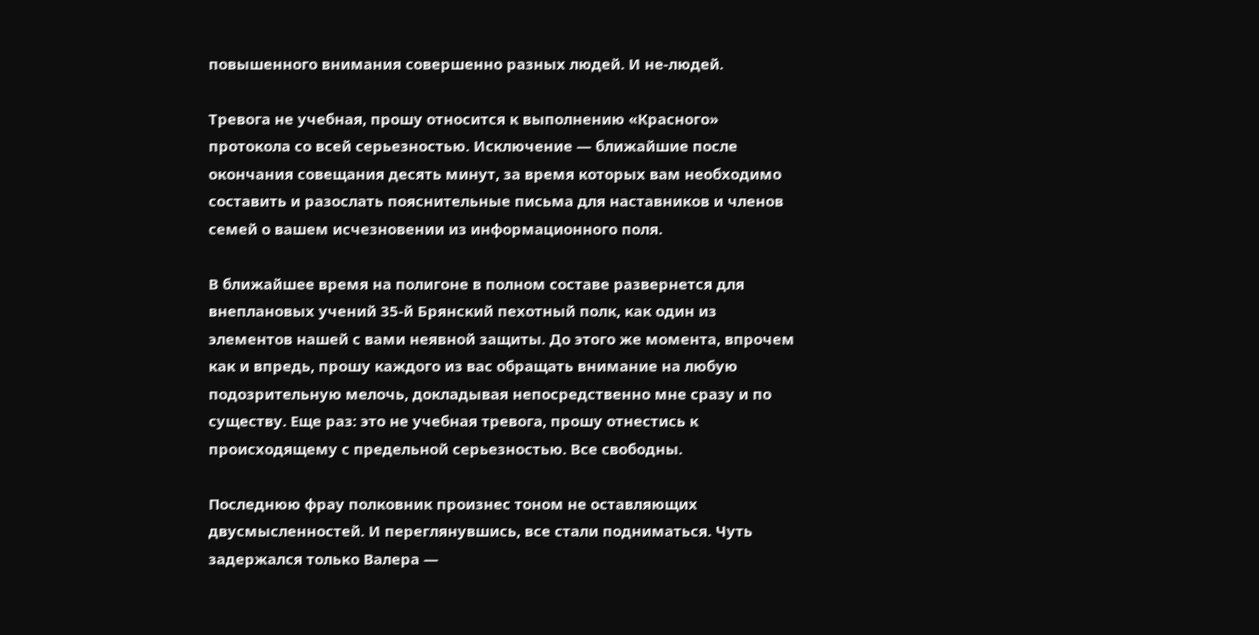повышенного внимания совершенно разных людей. И не-людей.

Тревога не учебная, прошу относится к выполнению «Красного» протокола со всей серьезностью. Исключение — ближайшие после окончания совещания десять минут, за время которых вам необходимо составить и разослать пояснительные письма для наставников и членов семей о вашем исчезновении из информационного поля.

В ближайшее время на полигоне в полном составе развернется для внеплановых учений 35-й Брянский пехотный полк, как один из элементов нашей с вами неявной защиты. До этого же момента, впрочем как и впредь, прошу каждого из вас обращать внимание на любую подозрительную мелочь, докладывая непосредственно мне сразу и по существу. Еще раз: это не учебная тревога, прошу отнестись к происходящему с предельной серьезностью. Все свободны.

Последнюю фрау полковник произнес тоном не оставляющих двусмысленностей. И переглянувшись, все стали подниматься. Чуть задержался только Валера —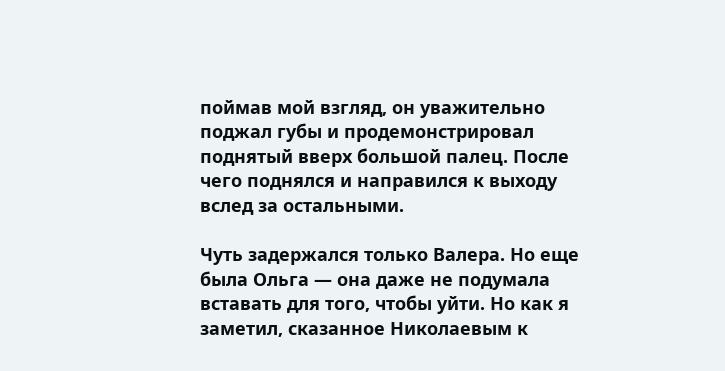поймав мой взгляд, он уважительно поджал губы и продемонстрировал поднятый вверх большой палец. После чего поднялся и направился к выходу вслед за остальными.

Чуть задержался только Валера. Но еще была Ольга — она даже не подумала вставать для того, чтобы уйти. Но как я заметил, сказанное Николаевым к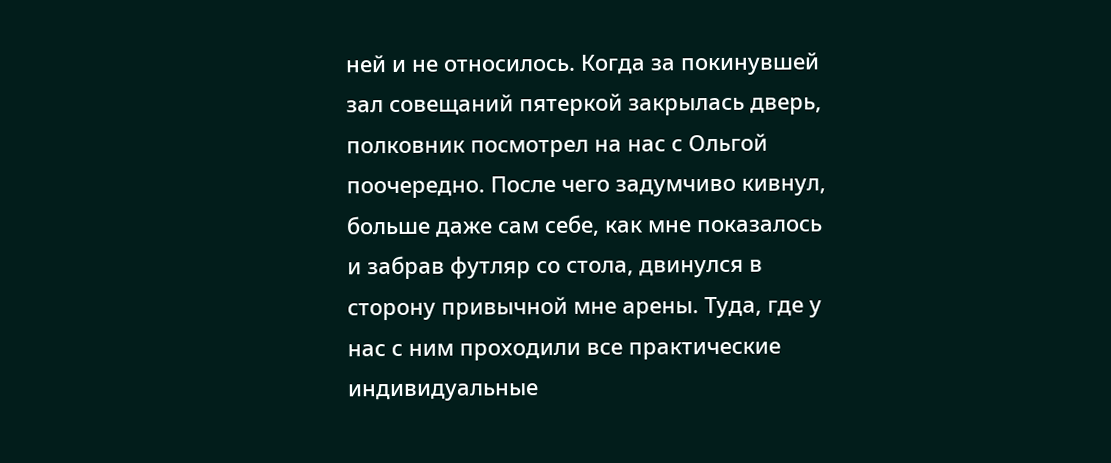ней и не относилось. Когда за покинувшей зал совещаний пятеркой закрылась дверь, полковник посмотрел на нас с Ольгой поочередно. После чего задумчиво кивнул, больше даже сам себе, как мне показалось и забрав футляр со стола, двинулся в сторону привычной мне арены. Туда, где у нас с ним проходили все практические индивидуальные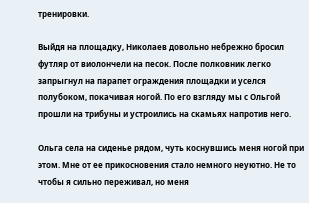тренировки.

Выйдя на площадку, Николаев довольно небрежно бросил футляр от виолончели на песок. После полковник легко запрыгнул на парапет ограждения площадки и уселся полубоком, покачивая ногой. По его взгляду мы с Ольгой прошли на трибуны и устроились на скамьях напротив него.

Ольга села на сиденье рядом, чуть коснувшись меня ногой при этом. Мне от ее прикосновения стало немного неуютно. Не то чтобы я сильно переживал, но меня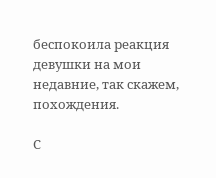беспокоила реакция девушки на мои недавние, так скажем, похождения.

С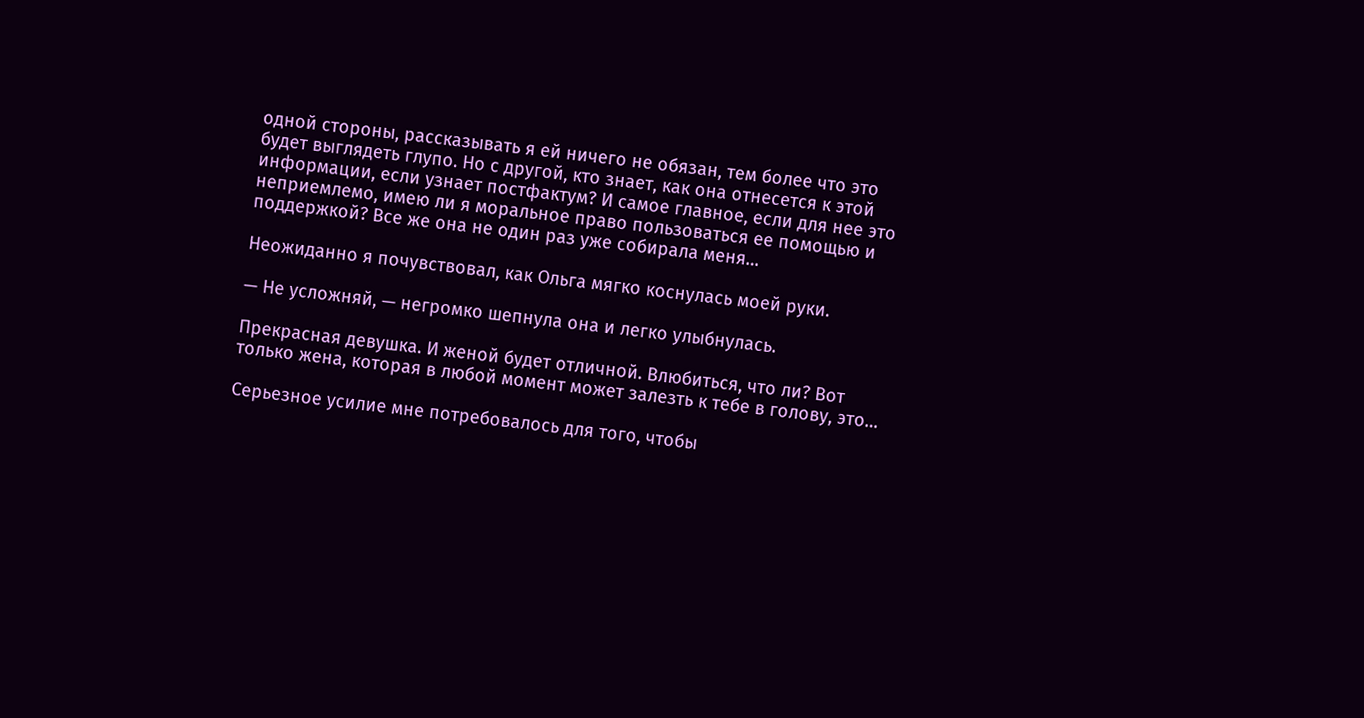одной стороны, рассказывать я ей ничего не обязан, тем более что это будет выглядеть глупо. Но с другой, кто знает, как она отнесется к этой информации, если узнает постфактум? И самое главное, если для нее это неприемлемо, имею ли я моральное право пользоваться ее помощью и поддержкой? Все же она не один раз уже собирала меня…

Неожиданно я почувствовал, как Ольга мягко коснулась моей руки.

— Не усложняй, — негромко шепнула она и легко улыбнулась.

Прекрасная девушка. И женой будет отличной. Влюбиться, что ли? Вот только жена, которая в любой момент может залезть к тебе в голову, это…

Серьезное усилие мне потребовалось для того, чтобы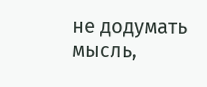не додумать мысль,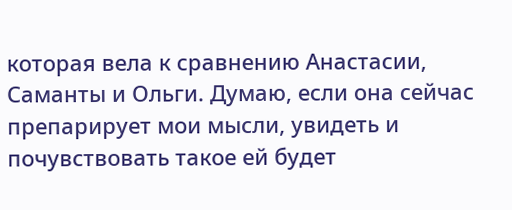которая вела к сравнению Анастасии, Саманты и Ольги. Думаю, если она сейчас препарирует мои мысли, увидеть и почувствовать такое ей будет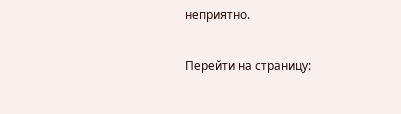неприятно.

Перейти на страницу: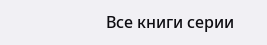Все книги серии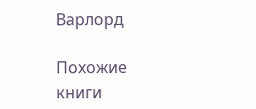Варлорд

Похожие книги